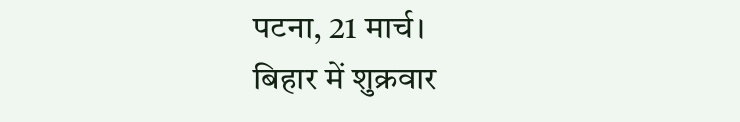पटना, 21 मार्च।
बिहार में शुक्रवार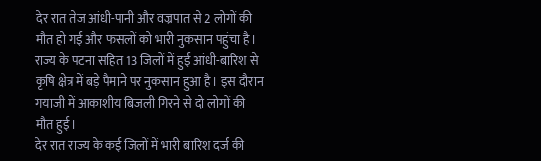देर रात तेज आंधी-पानी और वज्रपात से 2 लोगों की मौत हो गई और फसलों को भारी नुकसान पहुंचा है।
राज्य के पटना सहित 13 जिलों में हुई आंधी-बारिश से कृषि क्षेत्र में बड़े पैमाने पर नुकसान हुआ है। इस दौरान गयाजी में आकाशीय बिजली गिरने से दो लोगों की मौत हुई।
देर रात राज्य के कई जिलों में भारी बारिश दर्ज की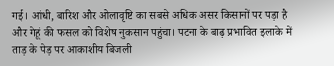गई। आंधी, बारिश और ओलावृष्टि का सबसे अधिक असर किसानों पर पड़ा है और गेहूं की फसल को विशेष नुकसान पहुंचा। पटना के बाढ़ प्रभावित इलाके में ताड़ के पेड़ पर आकाशीय बिजली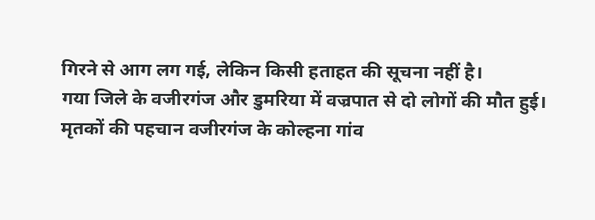गिरने से आग लग गई, लेकिन किसी हताहत की सूचना नहीं है।
गया जिले के वजीरगंज और डुमरिया में वज्रपात से दो लोगों की मौत हुई। मृतकों की पहचान वजीरगंज के कोल्हना गांव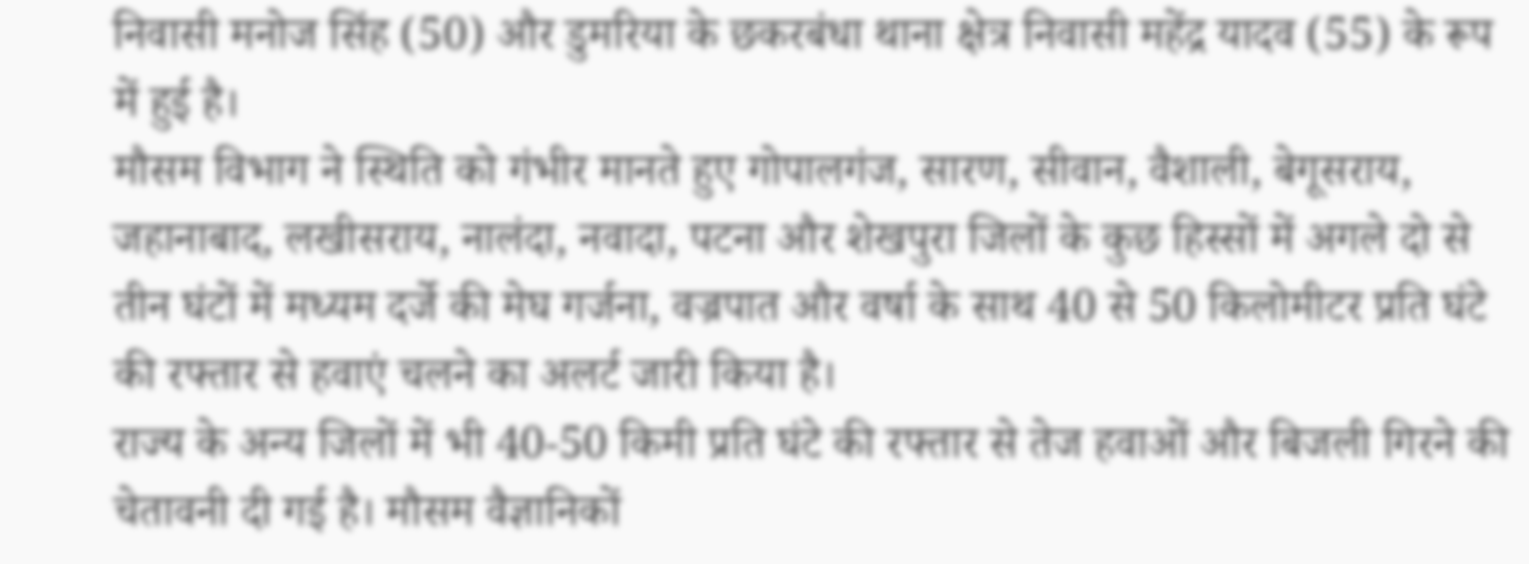निवासी मनोज सिंह (50) और डुमरिया के छकरबंधा थाना क्षेत्र निवासी महेंद्र यादव (55) के रूप में हुई है।
मौसम विभाग ने स्थिति को गंभीर मानते हुए गोपालगंज, सारण, सीवान, वैशाली, बेगूसराय, जहानाबाद, लखीसराय, नालंदा, नवादा, पटना और शेखपुरा जिलों के कुछ हिस्सों में अगले दो से तीन घंटों में मध्यम दर्जे की मेघ गर्जना, वज्रपात और वर्षा के साथ 40 से 50 किलोमीटर प्रति घंटे की रफ्तार से हवाएं चलने का अलर्ट जारी किया है।
राज्य के अन्य जिलों में भी 40-50 किमी प्रति घंटे की रफ्तार से तेज हवाओं और बिजली गिरने की चेतावनी दी गई है। मौसम वैज्ञानिकों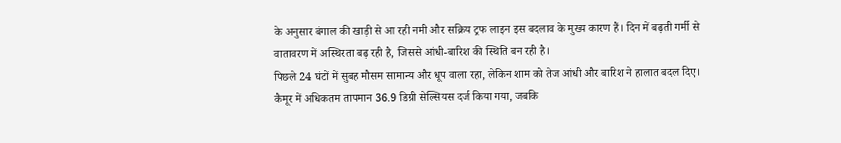के अनुसार बंगाल की खाड़ी से आ रही नमी और सक्रिय ट्रफ लाइन इस बदलाव के मुख्य कारण हैं। दिन में बढ़ती गर्मी से वातावरण में अस्थिरता बढ़ रही है, जिससे आंधी-बारिश की स्थिति बन रही है।
पिछले 24 घंटों में सुबह मौसम सामान्य और धूप वाला रहा, लेकिन शाम को तेज आंधी और बारिश ने हालात बदल दिए। कैमूर में अधिकतम तापमान 36.9 डिग्री सेल्सियस दर्ज किया गया, जबकि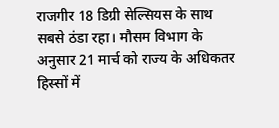राजगीर 18 डिग्री सेल्सियस के साथ सबसे ठंडा रहा। मौसम विभाग के अनुसार 21 मार्च को राज्य के अधिकतर हिस्सों में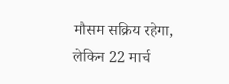मौसम सक्रिय रहेगा, लेकिन 22 मार्च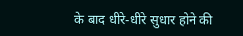के बाद धीरे-धीरे सुधार होने की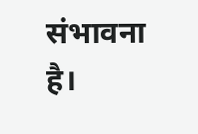संभावना है।